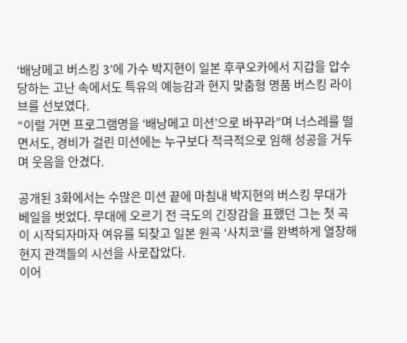‘배낭메고 버스킹 3’에 가수 박지현이 일본 후쿠오카에서 지갑을 압수당하는 고난 속에서도 특유의 예능감과 현지 맞춤형 명품 버스킹 라이브를 선보였다.
“이럴 거면 프로그램명을 ‘배낭메고 미션’으로 바꾸라”며 너스레를 떨면서도, 경비가 걸린 미션에는 누구보다 적극적으로 임해 성공을 거두며 웃음을 안겼다.

공개된 3화에서는 수많은 미션 끝에 마침내 박지현의 버스킹 무대가 베일을 벗었다. 무대에 오르기 전 극도의 긴장감을 표했던 그는 첫 곡이 시작되자마자 여유를 되찾고 일본 원곡 ‘사치코’를 완벽하게 열창해 현지 관객들의 시선을 사로잡았다.
이어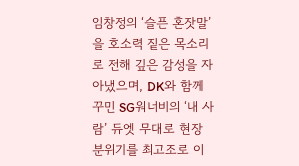임창정의 ‘슬픈 혼잣말’을 호소력 짙은 목소리로 전해 깊은 감성을 자아냈으며, DK와 함께 꾸민 SG워너비의 ‘내 사람’ 듀엣 무대로 현장 분위기를 최고조로 이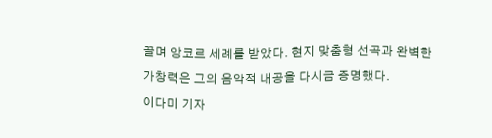끌며 앙코르 세례를 받았다. 현지 맞춤형 선곡과 완벽한 가창력은 그의 음악적 내공을 다시금 증명했다.
이다미 기자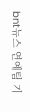bnt뉴스 연예팀 기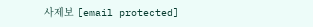사제보 [email protected]